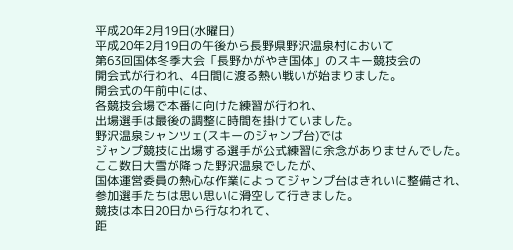平成20年2月19日(水曜日)
平成20年2月19日の午後から長野県野沢温泉村において
第63回国体冬季大会「長野かがやき国体」のスキー競技会の
開会式が行われ、4日間に渡る熱い戦いが始まりました。
開会式の午前中には、
各競技会場で本番に向けた練習が行われ、
出場選手は最後の調整に時間を掛けていました。
野沢温泉シャンツェ(スキーのジャンプ台)では
ジャンプ競技に出場する選手が公式練習に余念がありませんでした。
ここ数日大雪が降った野沢温泉でしたが、
国体運営委員の熱心な作業によってジャンプ台はきれいに整備され、
参加選手たちは思い思いに滑空して行きました。
競技は本日20日から行なわれて、
距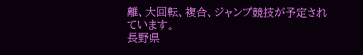離、大回転、複合、ジャンプ競技が予定されています。
長野県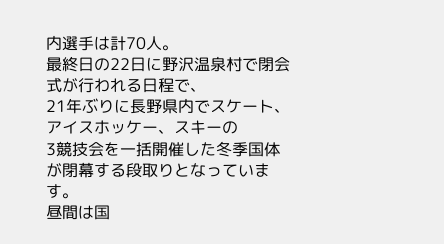内選手は計70人。
最終日の22日に野沢温泉村で閉会式が行われる日程で、
21年ぶりに長野県内でスケート、アイスホッケー、スキーの
3競技会を一括開催した冬季国体が閉幕する段取りとなっています。
昼間は国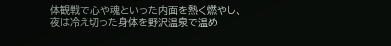体観戦で心や魂といった内面を熱く燃やし、
夜は冷え切った身体を野沢温泉で温め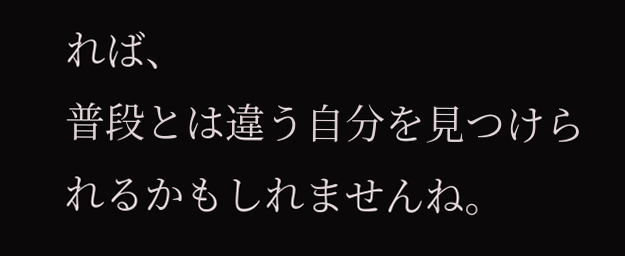れば、
普段とは違う自分を見つけられるかもしれませんね。